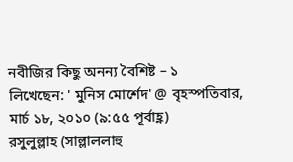নবীজির কিছু অনন্য বৈশিষ্ট – ১
লিখেছেন: ' মুনিস মোর্শেদ' @ বৃহস্পতিবার, মার্চ ১৮, ২০১০ (৯:৫৫ পূর্বাহ্ণ)
রসুলুল্লাহ (সাল্লাললাহু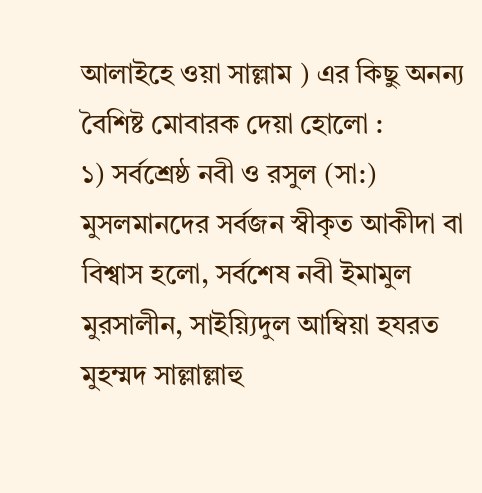আলাইহে ওয়া সাল্লাম ) এর কিছু অনন্য বৈশিষ্ট মোবারক দেয়া হোলো :
১) সর্বশ্রেষ্ঠ নবী ও রসুল (সা:)
মুসলমানদের সর্বজন স্বীকৃত আকীদা বা বিশ্বাস হলো, সর্বশেষ নবী ইমামুল মুরসালীন, সাইয়্যিদুল আম্বিয়া হযরত মুহম্মদ সাল্লাল্লাহু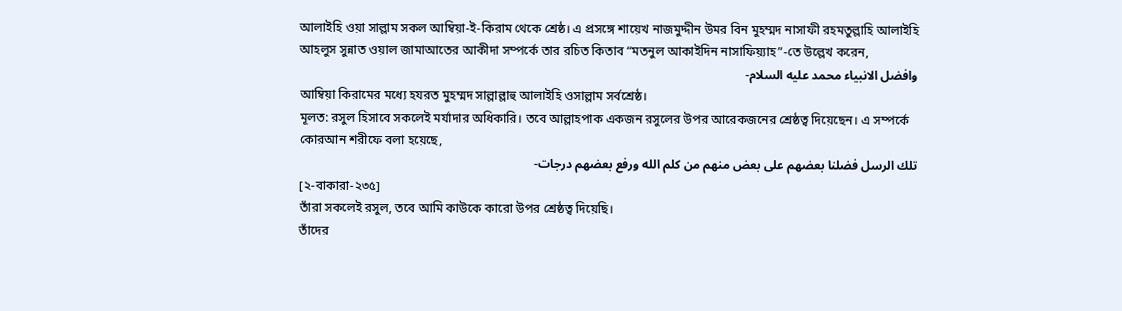আলাইহি ওয়া সাল্লাম সকল আম্বিয়া-ই-কিরাম থেকে শ্রেষ্ঠ। এ প্রসঙ্গে শায়েখ নাজমুদ্দীন উমর বিন মুহম্মদ নাসাফী রহমতুল্লাহি আলাইহি আহলুস সুন্নাত ওয়াল জামাআতের আকীদা সম্পর্কে তার রচিত কিতাব “মতনুল আকাইদিন নাসাফিয়্যাহ”-তে উল্লেখ করেন,
وافضل الانبياء محمد عليه السلام-
আম্বিয়া কিরামের মধ্যে হযরত মুহম্মদ সাল্লাল্লাহু আলাইহি ওসাল্লাম সর্বশ্রেষ্ঠ।
মূলত: রসুল হিসাবে সকলেই মর্যাদার অধিকারি। তবে আল্লাহপাক একজন রসুলের উপর আরেকজনের শ্রেষ্ঠত্ব দিয়েছেন। এ সম্পর্কে কোরআন শরীফে বলা হয়েছে,
تلك الرسل فضلنا بعضهم على بعض منهم من كلم الله ورفع بعضهم درجات-
[২-বাকারা-২৩৫]
তাঁরা সকলেই রসুল, তবে আমি কাউকে কারো উপর শ্রেষ্ঠত্ব দিয়েছি।
তাঁদের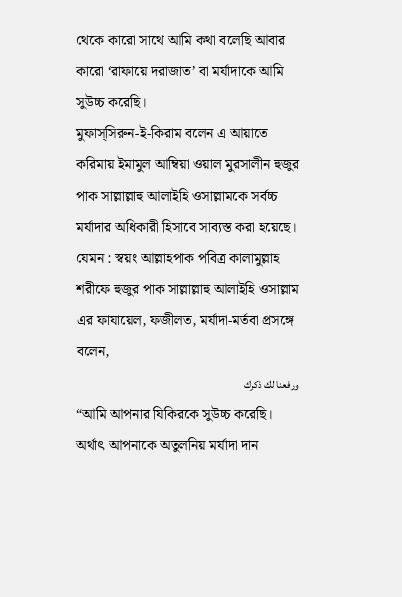থেকে কারো সাথে আমি কথা বলেছি আবার কারো ‘রাফায়ে দরাজাত’ বা মর্যাদাকে আমি সুউচ্চ করেছি।
মুফাস্সিরুন-ই-কিরাম বলেন এ আয়াতে করিমায় ইমামুল আম্বিয়া ওয়াল মুরসালীন হুজুর পাক সাল্লাল্লাহু আলাইহি ওসাল্লামকে সর্বচ্চ মর্যাদার অধিকারী হিসাবে সাব্যস্ত করা হয়েছে। যেমন : স্বয়ং আল্লাহপাক পবিত্র কালামুল্লাহ শরীফে হুজুর পাক সাল্লাল্লাহু আলাইহি ওসাল্লাম এর ফাযায়েল, ফজীলত, মর্যাদা-মর্তবা প্রসঙ্গে বলেন,
ورفعنا لك ذكرك
“আমি আপনার যিকিরকে সুউচ্চ করেছি। অর্থাৎ আপনাকে অতুলনিয় মর্যাদা দান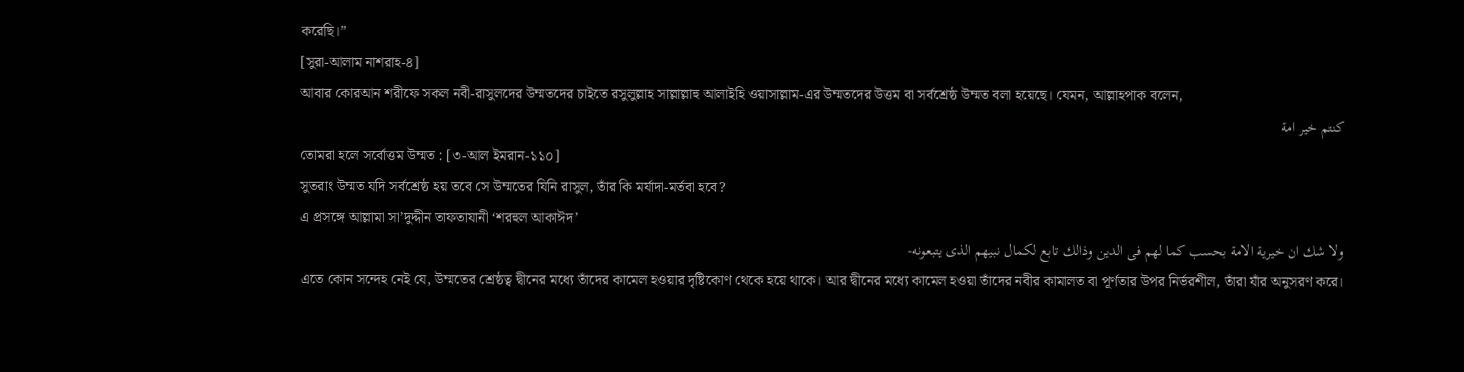করেছি।”
[সুরা-আলাম নাশরাহ-৪]
আবার কোরআন শরীফে সকল নবী-রাসুলদের উম্মতদের চাইতে রসুলুল্লাহ সাল্লাল্লাহু আলাইহি ওয়াসাল্লাম-এর উম্মতদের উত্তম বা সর্বশ্রেষ্ঠ উম্মত বলা হয়েছে। যেমন, আল্লাহপাক বলেন,
كنتم خير امة
তোমরা হলে সর্বোত্তম উম্মত : [৩-আল ইমরান-১১০]
সুতরাং উম্মত যদি সর্বশ্রেষ্ঠ হয় তবে সে উম্মতের যিনি রাসুল, তাঁর কি মর্যাদা-মর্তবা হবে?
এ প্রসঙ্গে আল্লামা সা’দুদ্দীন তাফতাযানী ‘শরহুল আকাঈদ’
ولا شك ان خيرية الامة بحسب كما لهم فى الدين وذالك تابع لكمال نبيهم الذى يتبعونه-
এতে কোন সন্দেহ নেই যে, উম্মতের শ্রেষ্ঠত্ব দ্বীনের মধ্যে তাঁদের কামেল হওয়ার দৃষ্টিকোণ থেকে হয়ে থাকে। আর দ্বীনের মধ্যে কামেল হওয়া তাঁদের নবীর কামালত বা পূর্ণতার উপর নির্ভরশীল, তাঁরা যাঁর অনুসরণ করে।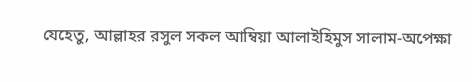যেহেতু, আল্লাহর রসুল সকল আম্বিয়া আলাইহিমুস সালাম-অপেক্ষা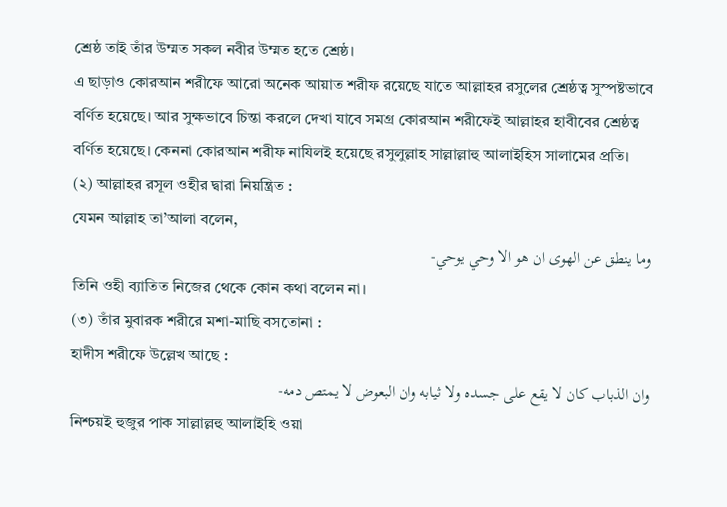শ্রেষ্ঠ তাই তাঁর উম্মত সকল নবীর উম্মত হতে শ্রেষ্ঠ।
এ ছাড়াও কোরআন শরীফে আরো অনেক আয়াত শরীফ রয়েছে যাতে আল্লাহর রসুলের শ্রেষ্ঠত্ব সুস্পষ্টভাবে বর্ণিত হয়েছে। আর সুক্ষভাবে চিন্তা করলে দেখা যাবে সমগ্র কোরআন শরীফেই আল্লাহর হাবীবের শ্রেষ্ঠত্ব বর্ণিত হয়েছে। কেননা কোরআন শরীফ নাযিলই হয়েছে রসুলুল্লাহ সাল্লাল্লাহু আলাইহিস সালামের প্রতি।
(২) আল্লাহর রসূল ওহীর দ্বারা নিয়ন্ত্রিত :
যেমন আল্লাহ তা’আলা বলেন,
وما ينطق عن الهوى ان هو الا وحي يوحي-
তিনি ওহী ব্যাতিত নিজের থেকে কোন কথা বলেন না।
(৩) তাঁর মুবারক শরীরে মশা-মাছি বসতোনা :
হাদীস শরীফে উল্লেখ আছে :
وان الذباب كان لا يقع على جسده ولا ثيابه وان البعوض لا يمتص دمه-
নিশ্চয়ই হুজুর পাক সাল্লাল্লহু আলাইহি ওয়া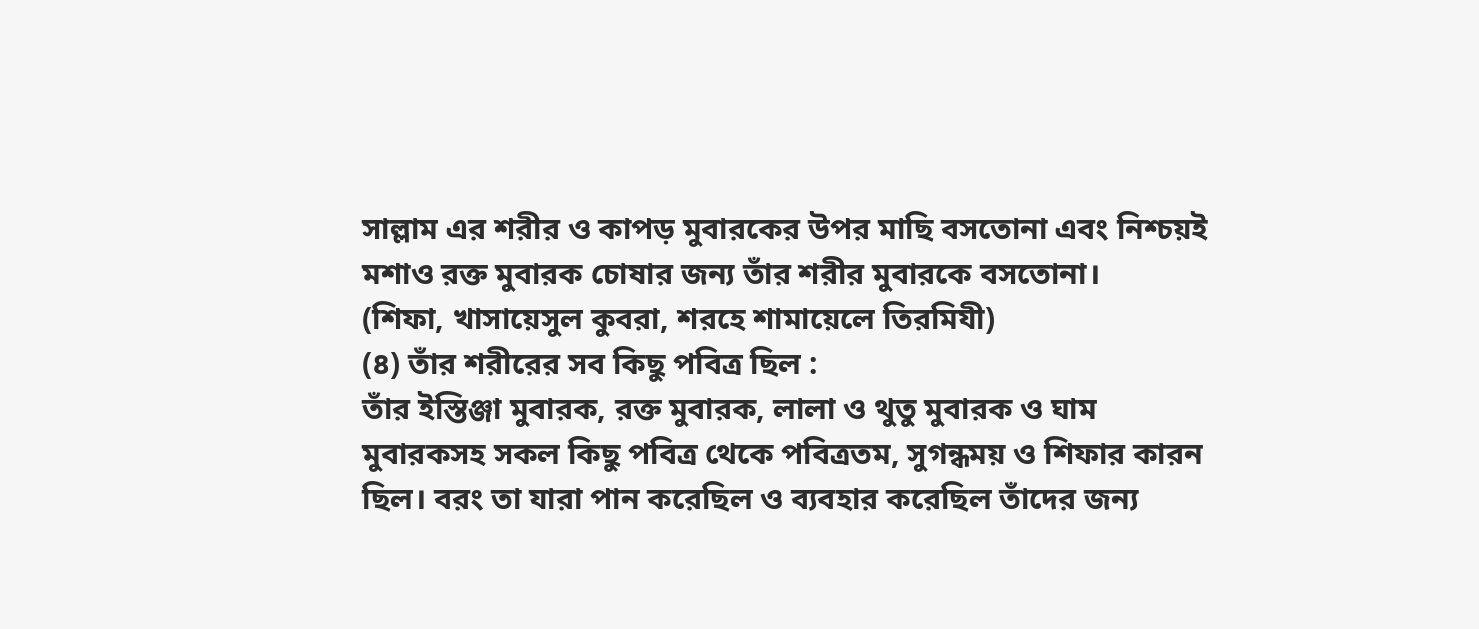সাল্লাম এর শরীর ও কাপড় মুবারকের উপর মাছি বসতোনা এবং নিশ্চয়ই মশাও রক্ত মুবারক চোষার জন্য তাঁর শরীর মুবারকে বসতোনা।
(শিফা, খাসায়েসুল কুবরা, শরহে শামায়েলে তিরমিযী)
(৪) তাঁর শরীরের সব কিছু পবিত্র ছিল :
তাঁর ইস্তিঞ্জা মুবারক, রক্ত মুবারক, লালা ও থুতু মুবারক ও ঘাম মুবারকসহ সকল কিছু পবিত্র থেকে পবিত্রতম, সুগন্ধময় ও শিফার কারন ছিল। বরং তা যারা পান করেছিল ও ব্যবহার করেছিল তাঁদের জন্য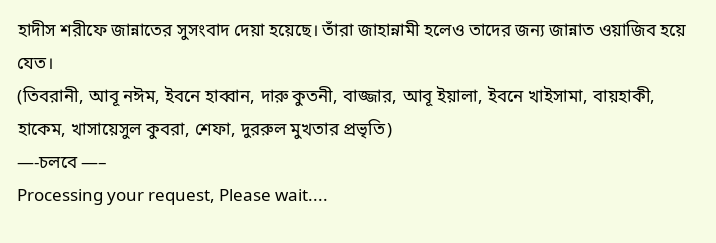হাদীস শরীফে জান্নাতের সুসংবাদ দেয়া হয়েছে। তাঁরা জাহান্নামী হলেও তাদের জন্য জান্নাত ওয়াজিব হয়ে যেত।
(তিবরানী, আবূ নঈম, ইবনে হাব্বান, দারু কুতনী, বাজ্জার, আবূ ইয়ালা, ইবনে খাইসামা, বায়হাকী, হাকেম, খাসায়েসুল কুবরা, শেফা, দুররুল মুখতার প্রভৃতি)
—-চলবে —–
Processing your request, Please wait....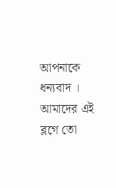আপনাকে ধন্যবাদ । আমাদের এই ব্লগে তো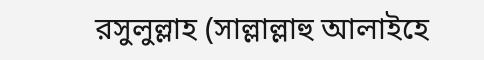রসুলুল্লাহ (সাল্লাল্লাহু আলাইহে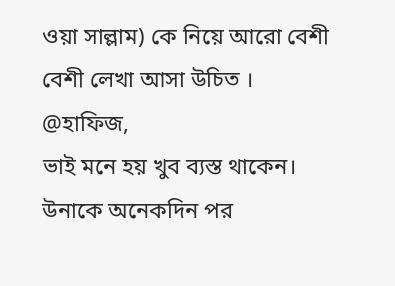ওয়া সাল্লাম) কে নিয়ে আরো বেশী বেশী লেখা আসা উচিত ।
@হাফিজ,
ভাই মনে হয় খুব ব্যস্ত থাকেন। উনাকে অনেকদিন পর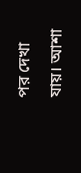পর দেখা যায়। আশা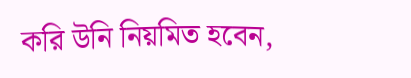করি উনি নিয়মিত হবেন,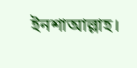ইনশাআল্লাহ।